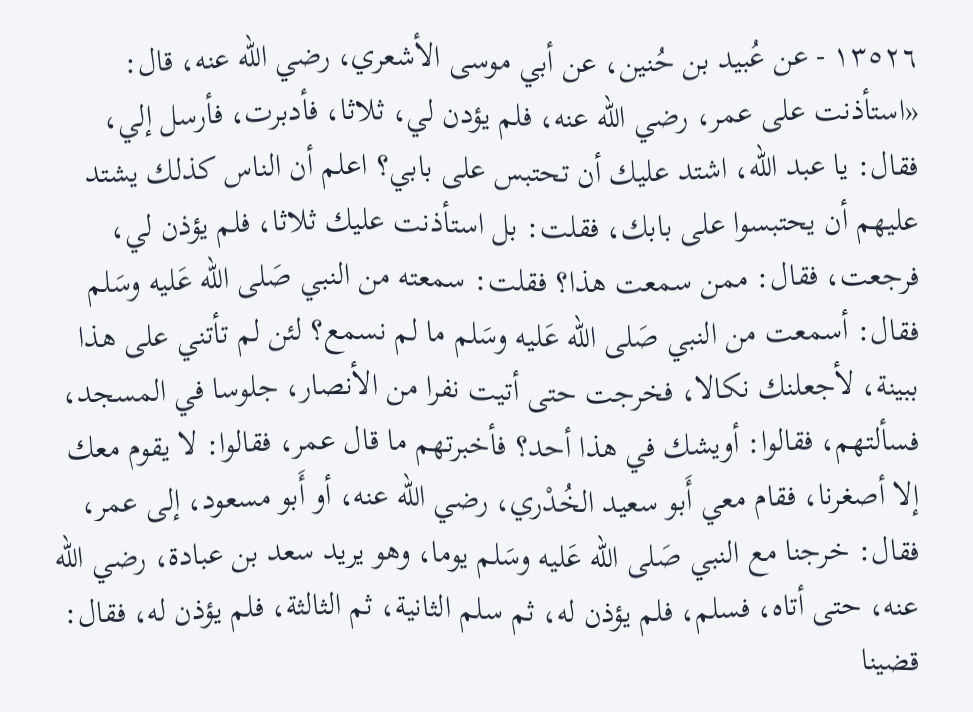١٣٥٢٦ - عن عُبيد بن حُنين، عن أبي موسى الأشعري، رضي الله عنه، قال:
«استأذنت على عمر، رضي الله عنه، فلم يؤدن لي، ثلاثا، فأدبرت، فأرسل إلي، فقال: يا عبد الله، اشتد عليك أن تحتبس على بابي؟ اعلم أن الناس كذلك يشتد عليهم أن يحتبسوا على بابك، فقلت: بل استأذنت عليك ثلاثا، فلم يؤذن لي، فرجعت، فقال: ممن سمعت هذا؟ فقلت: سمعته من النبي صَلى الله عَليه وسَلم فقال: أسمعت من النبي صَلى الله عَليه وسَلم ما لم نسمع؟ لئن لم تأتني على هذا ببينة، لأجعلنك نكالا، فخرجت حتى أتيت نفرا من الأنصار، جلوسا في المسجد، فسألتهم، فقالوا: أويشك في هذا أحد؟ فأخبرتهم ما قال عمر، فقالوا: لا يقوم معك إلا أصغرنا، فقام معي أَبو سعيد الخُدْري، رضي الله عنه، أو أَبو مسعود، إلى عمر، فقال: خرجنا مع النبي صَلى الله عَليه وسَلم يوما، وهو يريد سعد بن عبادة، رضي الله عنه، حتى أتاه، فسلم، فلم يؤذن له، ثم سلم الثانية، ثم الثالثة، فلم يؤذن له، فقال: قضينا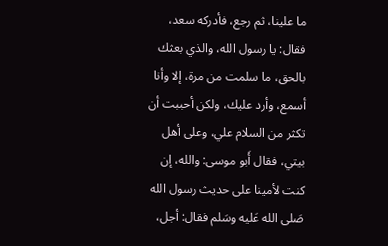ما علينا، ثم رجع، فأدركه سعد، فقال: يا رسول الله، والذي بعثك بالحق، ما سلمت من مرة، إلا وأنا أسمع، وأرد عليك، ولكن أحببت أن تكثر من السلام علي، وعلى أهل بيتي، فقال أَبو موسى: والله، إن كنت لأمينا على حديث رسول الله صَلى الله عَليه وسَلم فقال: أجل،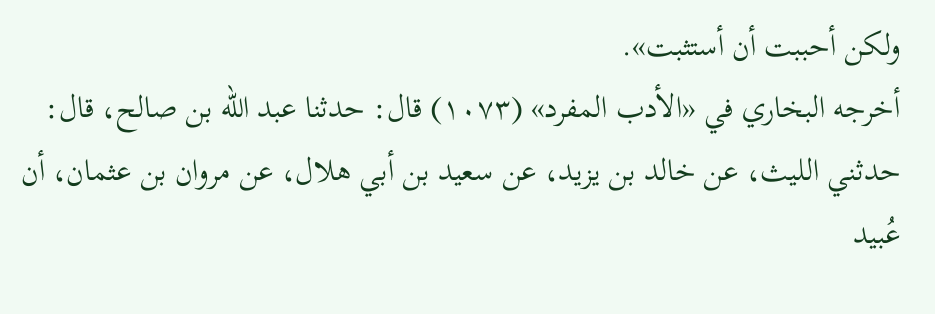ولكن أحببت أن أستثبت».
أخرجه البخاري في «الأدب المفرد» (١٠٧٣) قال: حدثنا عبد الله بن صالح، قال: حدثني الليث، عن خالد بن يزيد، عن سعيد بن أبي هلال، عن مروان بن عثمان، أن عُبيد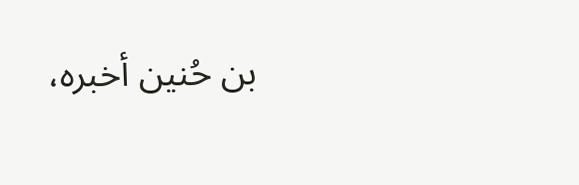بن حُنين أخبره،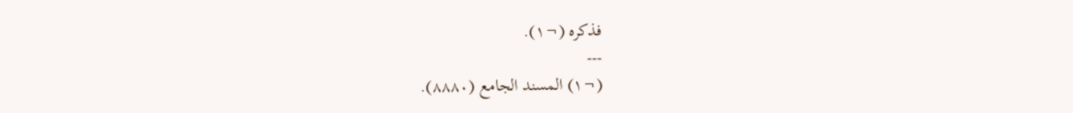فذكره (¬١).
---
(¬١) المسند الجامع (٨٨٨٠).